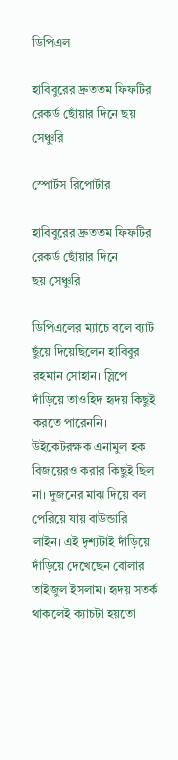ডিপিএল

হাবিবুরের দ্রুততম ফিফটির রেকর্ড ছোঁয়ার দিনে ছয় সেঞ্চুরি

স্পোর্টস রিপোর্টার

হাবিবুরের দ্রুততম ফিফটির রেকর্ড ছোঁয়ার দিনে
ছয় সেঞ্চুরি

ডিপিএলের ম্যাচে বলে ব্যাট ছুঁয়ে দিয়েছিলেন হাবিবুর রহমান সোহান। স্লিপে দাঁড়িয়ে তাওহিদ হৃদয় কিছুই করতে পারেননি। উইকেটরক্ষক এনামুল হক বিজয়েরও করার কিছুই ছিল না। দুজনের মাঝ দিয়ে বল পেরিয়ে যায় বাউন্ডারি লাইন। এই দৃশ্যটাই দাঁড়িয়ে দাঁড়িয়ে দেখেছেন বোলার তাইজুল ইসলাম। হৃদয় সতর্ক থাকলেই ক্যাচটা হয়তো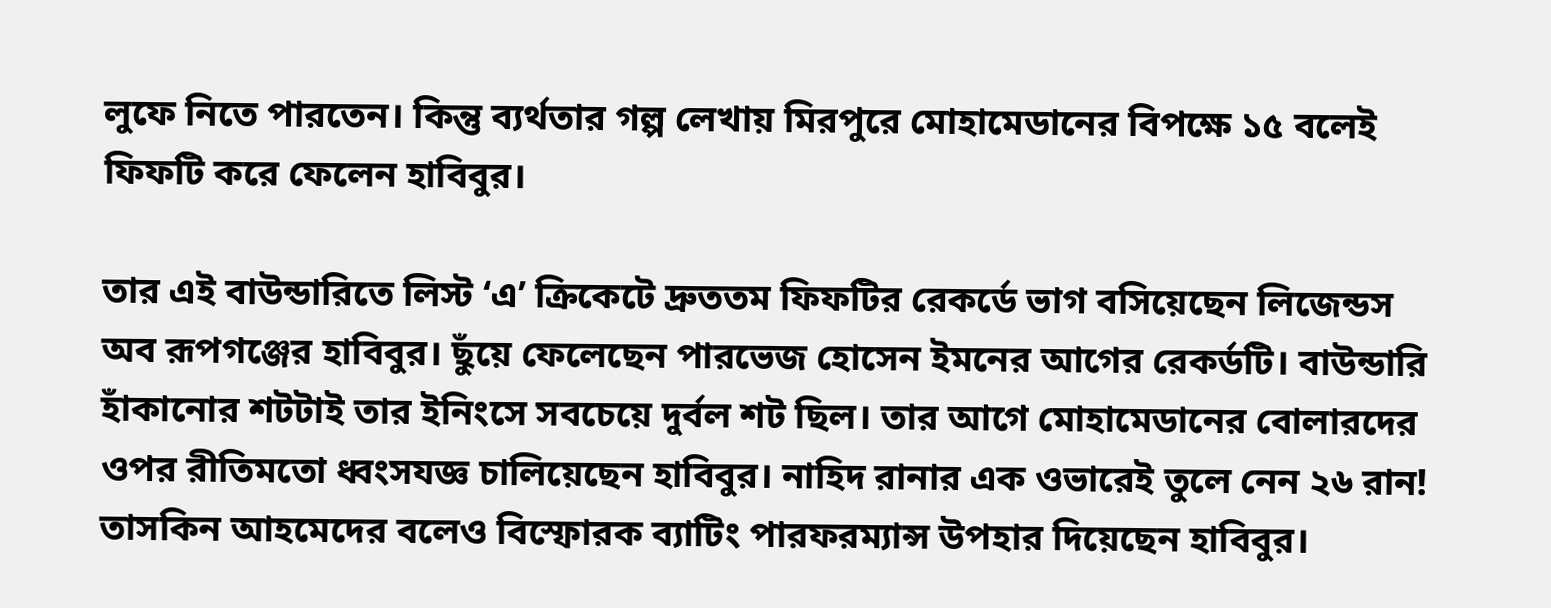লুফে নিতে পারতেন। কিন্তু ব্যর্থতার গল্প লেখায় মিরপুরে মোহামেডানের বিপক্ষে ১৫ বলেই ফিফটি করে ফেলেন হাবিবুর।

তার এই বাউন্ডারিতে লিস্ট ‘এ’ ক্রিকেটে দ্রুততম ফিফটির রেকর্ডে ভাগ বসিয়েছেন লিজেন্ডস অব রূপগঞ্জের হাবিবুর। ছুঁয়ে ফেলেছেন পারভেজ হোসেন ইমনের আগের রেকর্ডটি। বাউন্ডারি হাঁকানোর শটটাই তার ইনিংসে সবচেয়ে দুর্বল শট ছিল। তার আগে মোহামেডানের বোলারদের ওপর রীতিমতো ধ্বংসযজ্ঞ চালিয়েছেন হাবিবুর। নাহিদ রানার এক ওভারেই তুলে নেন ২৬ রান! তাসকিন আহমেদের বলেও বিস্ফোরক ব্যাটিং পারফরম্যান্স উপহার দিয়েছেন হাবিবুর।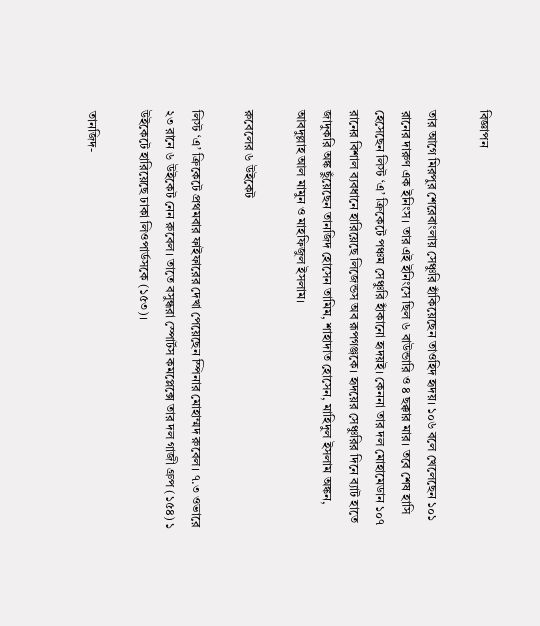বিজ্ঞাপন

তার আগে মিরপুর শেরেবাংলায় সেঞ্চুরি হাঁকিয়েছেন তাওহিদ হৃদয়। ১০৬ বলে খেলেছেন ১০১ রানের দারুণ এক ইনিংস। তার এই ইনিংসে ছিল ৬ বাউন্ডারি ও ৪ ছক্কার মার। তবে শেষ হাসি হেসেছেন লিস্ট ‘এ’ ক্রিকেটে পঞ্চম সেঞ্চুরি হাঁকানো হৃদয়ই। কেননা তার দল মোহামেডান ১০৭ রানের বিশাল ব্যবধানে হারিয়েছে লিজেন্ডস অব রূপগঞ্জকে। হৃদয়ের সেঞ্চুরির দিনে ব্যাট হাতে জাদুকরি অঙ্ক ছুঁয়েছেন তানজিদ হোসেন তামিম, শাহাদাত হোসেন, মাহিদুল ইসলাম অঙ্কন, আবদুল্লাহ আল মামুন ও মাহফিজুল ইসলাম।

রুবেলের ৬ উইকেট

লিস্ট ‘এ’ ক্রিকেটে প্রথমবার ফাইফারের দেখা পেয়েছেন স্পিনার মোহাম্মদ রুবেল। ৭.৩ ওভারে ২৩ রানে ৬ উইকেট নেন রুবেল। তাতে বসুন্ধরা স্পোর্টস কমপ্লেক্সে তার দল গাজী গ্রুপ (১৫৪) ১ উইকেটে হারিয়েছে ঢাকা লিওপার্ডসকে (১৫৩)।

তানজিদ-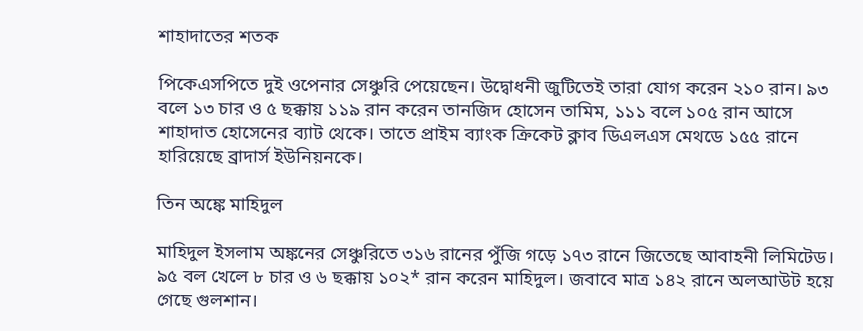শাহাদাতের শতক

পিকেএসপিতে দুই ওপেনার সেঞ্চুরি পেয়েছেন। উদ্বোধনী জুটিতেই তারা যোগ করেন ২১০ রান। ৯৩ বলে ১৩ চার ও ৫ ছক্কায় ১১৯ রান করেন তানজিদ হোসেন তামিম, ১১১ বলে ১০৫ রান আসে শাহাদাত হোসেনের ব্যাট থেকে। তাতে প্রাইম ব্যাংক ক্রিকেট ক্লাব ডিএলএস মেথডে ১৫৫ রানে হারিয়েছে ব্রাদার্স ইউনিয়নকে।

তিন অঙ্কে মাহিদুল

মাহিদুল ইসলাম অঙ্কনের সেঞ্চুরিতে ৩১৬ রানের পুঁজি গড়ে ১৭৩ রানে জিতেছে আবাহনী লিমিটেড। ৯৫ বল খেলে ৮ চার ও ৬ ছক্কায় ১০২* রান করেন মাহিদুল। জবাবে মাত্র ১৪২ রানে অলআউট হয়ে গেছে গুলশান।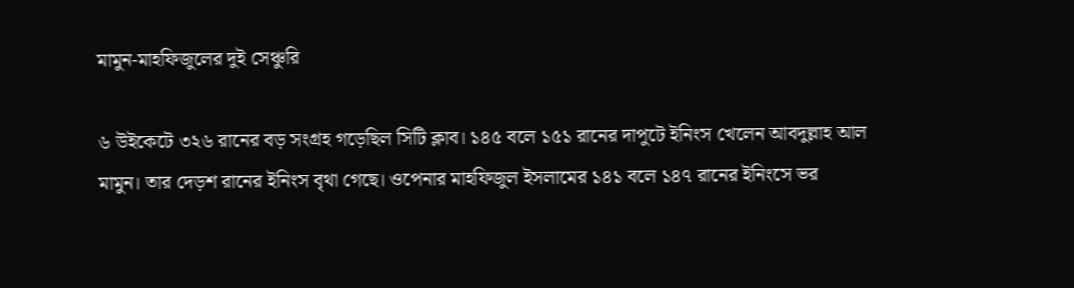মামুন-মাহফিজুলের দুই সেঞ্চুরি

৬ উইকেটে ৩২৬ রানের বড় সংগ্রহ গড়েছিল সিটি ক্লাব। ১৪৫ বলে ১৫১ রানের দাপুটে ইনিংস খেলেন আবদুল্লাহ আল মামুন। তার দেড়শ রানের ইনিংস বৃথা গেছে। ওপেনার মাহফিজুল ইসলামের ১৪১ বলে ১৪৭ রানের ইনিংসে ভর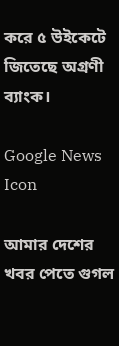করে ৫ উইকেটে জিতেছে অগ্রণী ব্যাংক।

Google News Icon

আমার দেশের খবর পেতে গুগল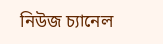নিউজ চ্যানেল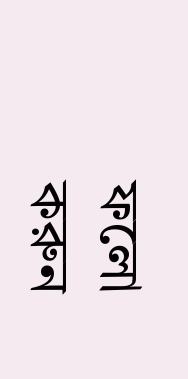ফলো করুন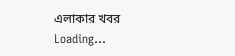এলাকার খবর
Loading...